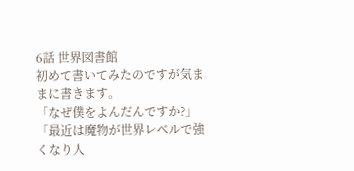6話 世界図書館
初めて書いてみたのですが気ままに書きます。
「なぜ僕をよんだんですか?」
「最近は魔物が世界レベルで強くなり人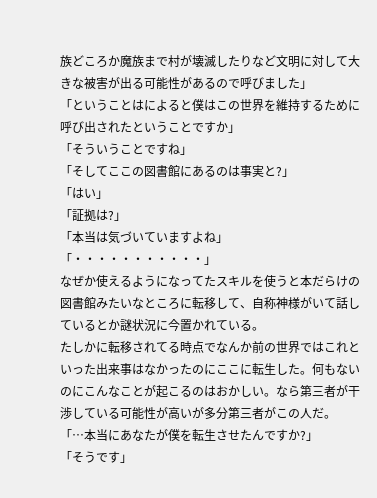族どころか魔族まで村が壊滅したりなど文明に対して大きな被害が出る可能性があるので呼びました」
「ということはによると僕はこの世界を維持するために呼び出されたということですか」
「そういうことですね」
「そしてここの図書館にあるのは事実と?」
「はい」
「証拠は?」
「本当は気づいていますよね」
「・・・・・・・・・・・」
なぜか使えるようになってたスキルを使うと本だらけの図書館みたいなところに転移して、自称神様がいて話しているとか謎状況に今置かれている。
たしかに転移されてる時点でなんか前の世界ではこれといった出来事はなかったのにここに転生した。何もないのにこんなことが起こるのはおかしい。なら第三者が干渉している可能性が高いが多分第三者がこの人だ。
「…本当にあなたが僕を転生させたんですか?」
「そうです」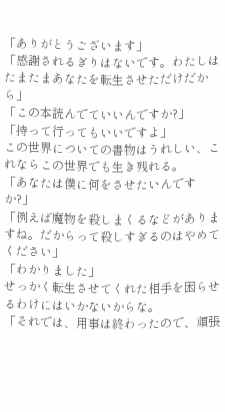「ありがとうございます」
「感謝されるぎりはないです。わたしはたまたまあなたを転生させただけだから」
「この本読んでていいんですか?」
「持って行ってもいいですよ」
この世界についての書物はうれしい、これならこの世界でも生き残れる。
「あなたは僕に何をさせたいんですか?」
「例えば魔物を殺しまくるなどがありますね。だからって殺しすぎるのはやめてください」
「わかりました」
せっかく転生させてくれた相手を困らせるわけにはいかないからな。
「それでは、用事は終わったので、頑張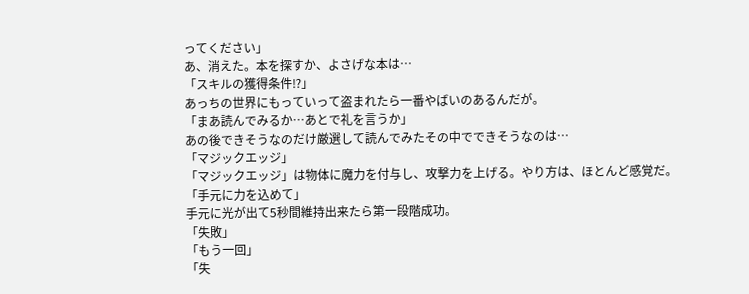ってください」
あ、消えた。本を探すか、よさげな本は…
「スキルの獲得条件⁉」
あっちの世界にもっていって盗まれたら一番やばいのあるんだが。
「まあ読んでみるか…あとで礼を言うか」
あの後できそうなのだけ厳選して読んでみたその中でできそうなのは…
「マジックエッジ」
「マジックエッジ」は物体に魔力を付与し、攻撃力を上げる。やり方は、ほとんど感覚だ。
「手元に力を込めて」
手元に光が出て5秒間維持出来たら第一段階成功。
「失敗」
「もう一回」
「失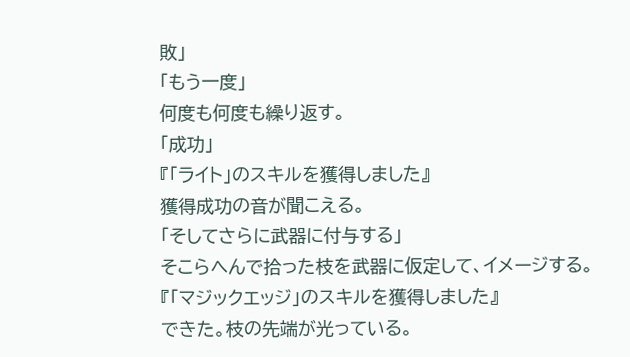敗」
「もう一度」
何度も何度も繰り返す。
「成功」
『「ライト」のスキルを獲得しました』
獲得成功の音が聞こえる。
「そしてさらに武器に付与する」
そこらへんで拾った枝を武器に仮定して、イメージする。
『「マジックエッジ」のスキルを獲得しました』
できた。枝の先端が光っている。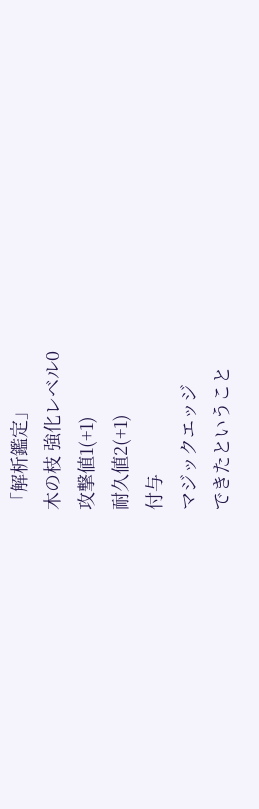「解析鑑定」
木の枝 強化レベル0
攻撃値1(+1)
耐久値2(+1)
付与
マジックエッジ
できたということ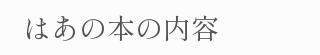はあの本の内容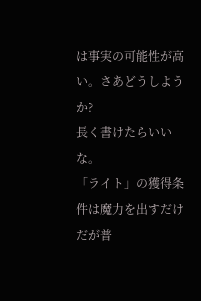は事実の可能性が高い。さあどうしようか?
長く書けたらいいな。
「ライト」の獲得条件は魔力を出すだけだが普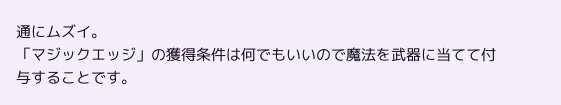通にムズイ。
「マジックエッジ」の獲得条件は何でもいいので魔法を武器に当てて付与することです。